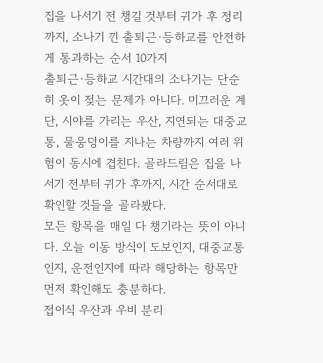집을 나서기 전 챙길 것부터 귀가 후 정리까지, 소나기 낀 출퇴근·등하교를 안전하게 통과하는 순서 10가지
출퇴근·등하교 시간대의 소나기는 단순히 옷이 젖는 문제가 아니다. 미끄러운 계단, 시야를 가리는 우산, 지연되는 대중교통, 물웅덩이를 지나는 차량까지 여러 위험이 동시에 겹친다. 골라드림은 집을 나서기 전부터 귀가 후까지, 시간 순서대로 확인할 것들을 골라봤다.
모든 항목을 매일 다 챙기라는 뜻이 아니다. 오늘 이동 방식이 도보인지, 대중교통인지, 운전인지에 따라 해당하는 항목만 먼저 확인해도 충분하다.
접이식 우산과 우비 분리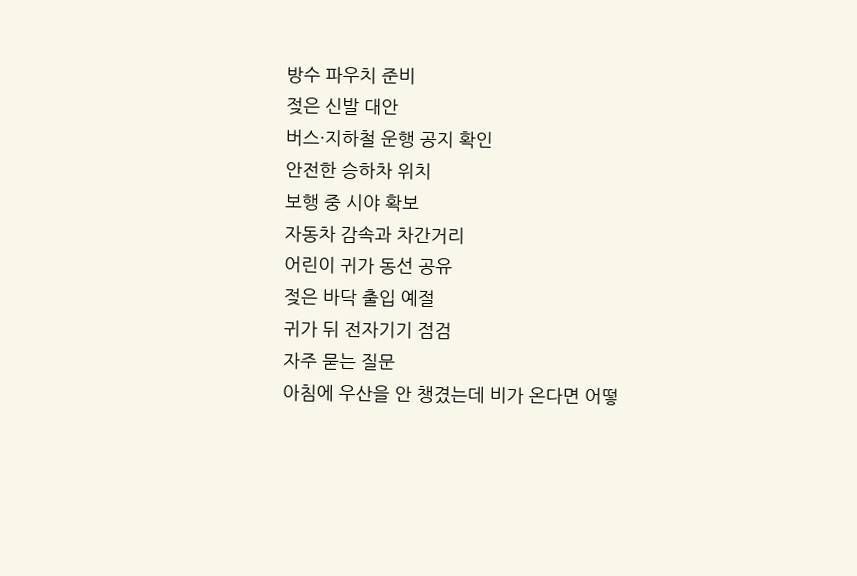방수 파우치 준비
젖은 신발 대안
버스·지하철 운행 공지 확인
안전한 승하차 위치
보행 중 시야 확보
자동차 감속과 차간거리
어린이 귀가 동선 공유
젖은 바닥 출입 예절
귀가 뒤 전자기기 점검
자주 묻는 질문
아침에 우산을 안 챙겼는데 비가 온다면 어떻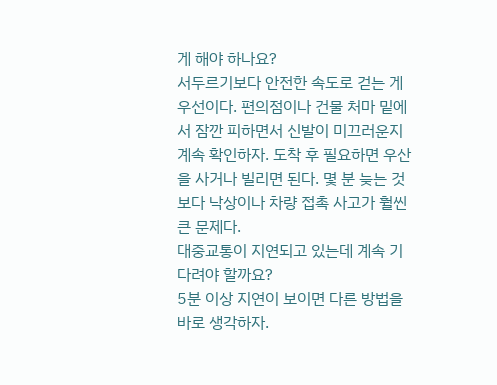게 해야 하나요?
서두르기보다 안전한 속도로 걷는 게 우선이다. 편의점이나 건물 처마 밑에서 잠깐 피하면서 신발이 미끄러운지 계속 확인하자. 도착 후 필요하면 우산을 사거나 빌리면 된다. 몇 분 늦는 것보다 낙상이나 차량 접촉 사고가 훨씬 큰 문제다.
대중교통이 지연되고 있는데 계속 기다려야 할까요?
5분 이상 지연이 보이면 다른 방법을 바로 생각하자.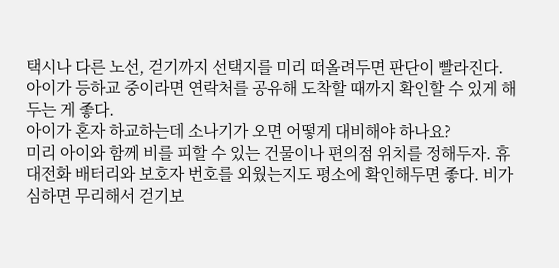택시나 다른 노선, 걷기까지 선택지를 미리 떠올려두면 판단이 빨라진다. 아이가 등하교 중이라면 연락처를 공유해 도착할 때까지 확인할 수 있게 해두는 게 좋다.
아이가 혼자 하교하는데 소나기가 오면 어떻게 대비해야 하나요?
미리 아이와 함께 비를 피할 수 있는 건물이나 편의점 위치를 정해두자. 휴대전화 배터리와 보호자 번호를 외웠는지도 평소에 확인해두면 좋다. 비가 심하면 무리해서 걷기보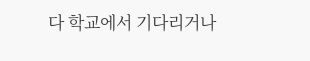다 학교에서 기다리거나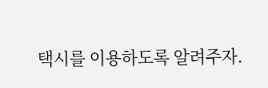택시를 이용하도록 알려주자.